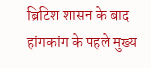ब्रिटिश शासन के बाद हांगकांग के पहले मुख्य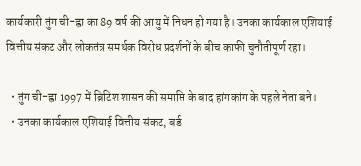कार्यकारी तुंग ची-ह्वा का 89 वर्ष की आयु में निधन हो गया है। उनका कार्यकाल एशियाई वित्तीय संकट और लोकतंत्र समर्थक विरोध प्रदर्शनों के बीच काफी चुनौतीपूर्ण रहा।

  • तुंग ची-ह्वा 1997 में ब्रिटिश शासन की समाप्ति के बाद हांगकांग के पहले नेता बने।
  • उनका कार्यकाल एशियाई वित्तीय संकट, बर्ड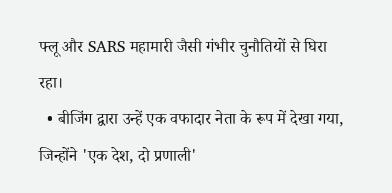फ्लू और SARS महामारी जैसी गंभीर चुनौतियों से घिरा रहा।
  • बीजिंग द्वारा उन्हें एक वफादार नेता के रूप में देखा गया, जिन्होंने 'एक देश, दो प्रणाली'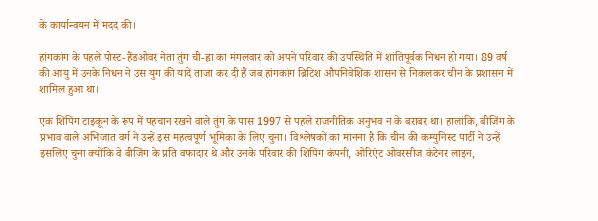के कार्यान्वयन में मदद की।

हांगकांग के पहले पोस्ट-हैंडओवर नेता तुंग ची-ह्वा का मंगलवार को अपने परिवार की उपस्थिति में शांतिपूर्वक निधन हो गया। 89 वर्ष की आयु में उनके निधन ने उस युग की यादें ताजा कर दी हैं जब हांगकांग ब्रिटिश औपनिवेशिक शासन से निकलकर चीन के प्रशासन में शामिल हुआ था।

एक शिपिंग टाइकून के रूप में पहचान रखने वाले तुंग के पास 1997 से पहले राजनीतिक अनुभव न के बराबर था। हालांकि, बीजिंग के प्रभाव वाले अभिजात वर्ग ने उन्हें इस महत्वपूर्ण भूमिका के लिए चुना। विश्लेषकों का मानना है कि चीन की कम्युनिस्ट पार्टी ने उन्हें इसलिए चुना क्योंकि वे बीजिंग के प्रति वफादार थे और उनके परिवार की शिपिंग कंपनी, ओरिएंट ओवरसीज कंटेनर लाइन,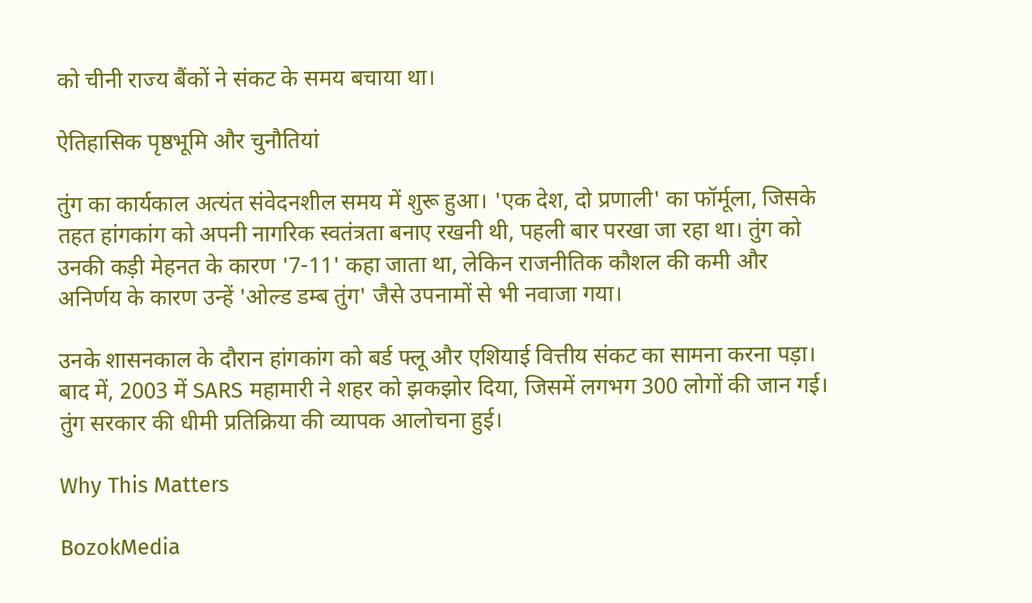को चीनी राज्य बैंकों ने संकट के समय बचाया था।

ऐतिहासिक पृष्ठभूमि और चुनौतियां

तुंग का कार्यकाल अत्यंत संवेदनशील समय में शुरू हुआ। 'एक देश, दो प्रणाली' का फॉर्मूला, जिसके तहत हांगकांग को अपनी नागरिक स्वतंत्रता बनाए रखनी थी, पहली बार परखा जा रहा था। तुंग को उनकी कड़ी मेहनत के कारण '7-11' कहा जाता था, लेकिन राजनीतिक कौशल की कमी और अनिर्णय के कारण उन्हें 'ओल्ड डम्ब तुंग' जैसे उपनामों से भी नवाजा गया।

उनके शासनकाल के दौरान हांगकांग को बर्ड फ्लू और एशियाई वित्तीय संकट का सामना करना पड़ा। बाद में, 2003 में SARS महामारी ने शहर को झकझोर दिया, जिसमें लगभग 300 लोगों की जान गई। तुंग सरकार की धीमी प्रतिक्रिया की व्यापक आलोचना हुई।

Why This Matters

BozokMedia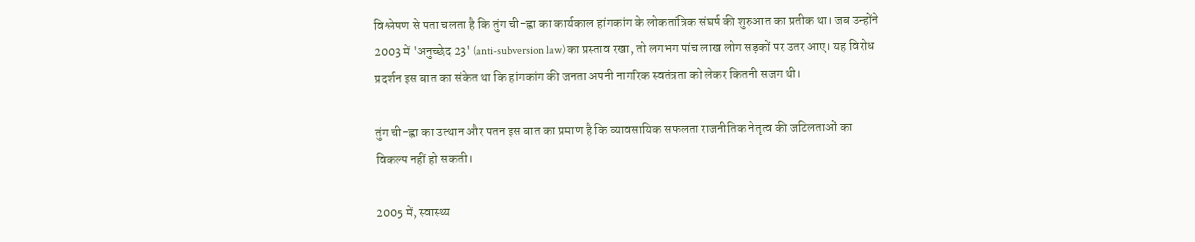विश्लेषण से पता चलता है कि तुंग ची-ह्वा का कार्यकाल हांगकांग के लोकतांत्रिक संघर्ष की शुरुआत का प्रतीक था। जब उन्होंने 2003 में 'अनुच्छेद 23' (anti-subversion law) का प्रस्ताव रखा, तो लगभग पांच लाख लोग सड़कों पर उतर आए। यह विरोध प्रदर्शन इस बात का संकेत था कि हांगकांग की जनता अपनी नागरिक स्वतंत्रता को लेकर कितनी सजग थी।

तुंग ची-ह्वा का उत्थान और पतन इस बात का प्रमाण है कि व्यावसायिक सफलता राजनीतिक नेतृत्व की जटिलताओं का विकल्प नहीं हो सकती।

2005 में, स्वास्थ्य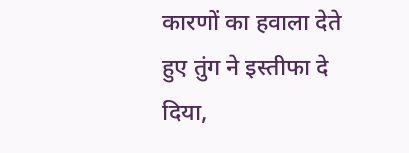कारणों का हवाला देते हुए तुंग ने इस्तीफा दे दिया,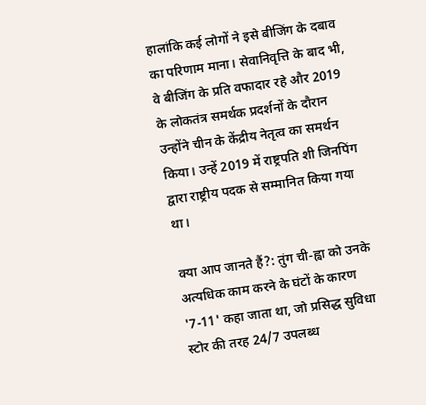हालांकि कई लोगों ने इसे बीजिंग के दबाव का परिणाम माना। सेवानिवृत्ति के बाद भी, वे बीजिंग के प्रति वफादार रहे और 2019 के लोकतंत्र समर्थक प्रदर्शनों के दौरान उन्होंने चीन के केंद्रीय नेतृत्व का समर्थन किया। उन्हें 2019 में राष्ट्रपति शी जिनपिंग द्वारा राष्ट्रीय पदक से सम्मानित किया गया था।

क्या आप जानते हैं?: तुंग ची-ह्वा को उनके अत्यधिक काम करने के घंटों के कारण '7-11' कहा जाता था, जो प्रसिद्ध सुविधा स्टोर की तरह 24/7 उपलब्ध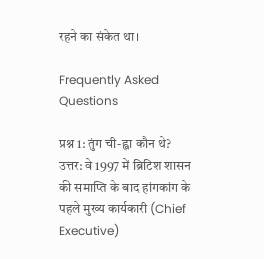रहने का संकेत था।

Frequently Asked Questions

प्रश्न 1: तुंग ची-ह्वा कौन थे?
उत्तर: वे 1997 में ब्रिटिश शासन की समाप्ति के बाद हांगकांग के पहले मुख्य कार्यकारी (Chief Executive)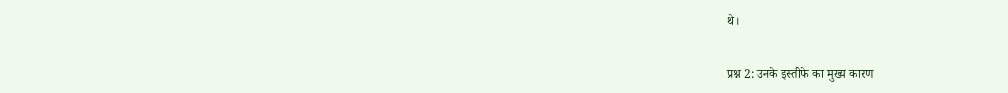थे।

प्रश्न 2: उनके इस्तीफे का मुख्य कारण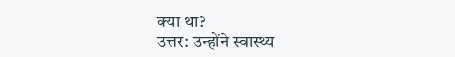क्या था?
उत्तर: उन्होंने स्वास्थ्य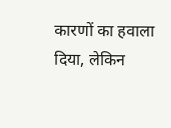कारणों का हवाला दिया, लेकिन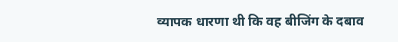व्यापक धारणा थी कि वह बीजिंग के दबाव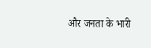और जनता के भारी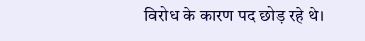विरोध के कारण पद छोड़ रहे थे।